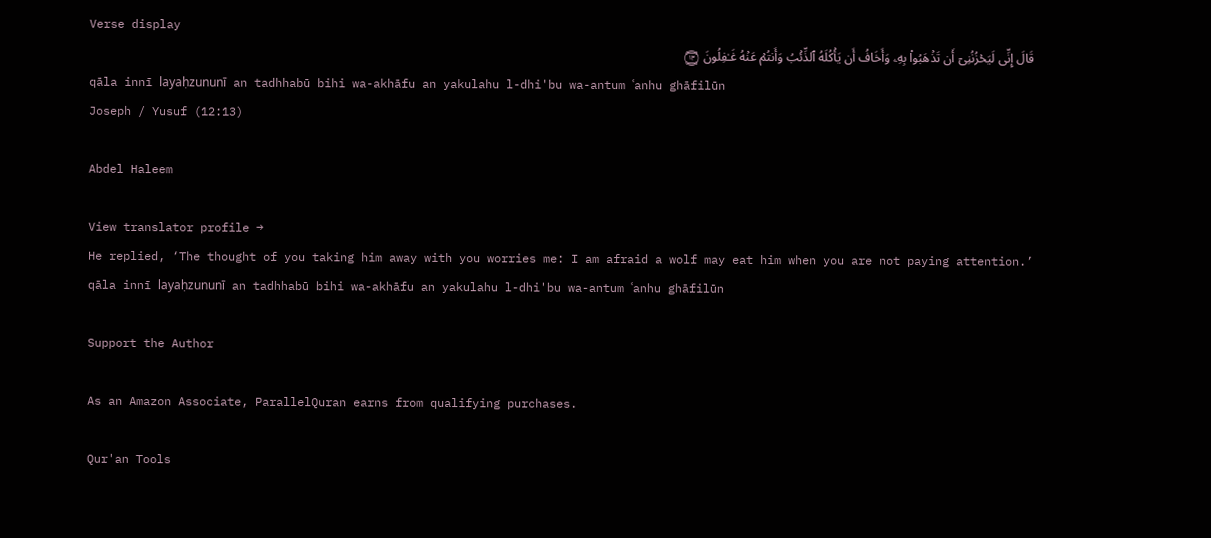Verse display
قَالَ إِنِّی لَیَحۡزُنُنِیۤ أَن تَذۡهَبُوا۟ بِهِۦ وَأَخَافُ أَن یَأۡكُلَهُ ٱلذِّئۡبُ وَأَنتُمۡ عَنۡهُ غَـٰفِلُونَ ۝١٣
qāla innī layaḥzununī an tadhhabū bihi wa-akhāfu an yakulahu l-dhi'bu wa-antum ʿanhu ghāfilūn
Joseph / Yusuf (12:13)

Abdel Haleem

View translator profile →
He replied, ‘The thought of you taking him away with you worries me: I am afraid a wolf may eat him when you are not paying attention.’
qāla innī layaḥzununī an tadhhabū bihi wa-akhāfu an yakulahu l-dhi'bu wa-antum ʿanhu ghāfilūn

Support the Author

As an Amazon Associate, ParallelQuran earns from qualifying purchases.

Qur'an Tools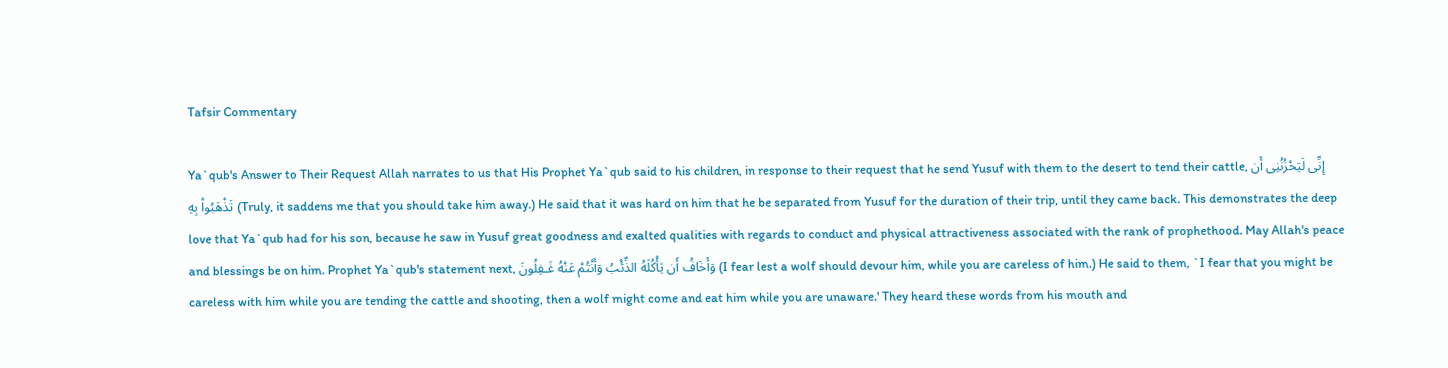Tafsir Commentary

Ya`qub's Answer to Their Request Allah narrates to us that His Prophet Ya`qub said to his children, in response to their request that he send Yusuf with them to the desert to tend their cattle, إِنِّى لَيَحْزُنُنِى أَن تَذْهَبُواْ بِهِ (Truly, it saddens me that you should take him away.) He said that it was hard on him that he be separated from Yusuf for the duration of their trip, until they came back. This demonstrates the deep love that Ya`qub had for his son, because he saw in Yusuf great goodness and exalted qualities with regards to conduct and physical attractiveness associated with the rank of prophethood. May Allah's peace and blessings be on him. Prophet Ya`qub's statement next, وَأَخَافُ أَن يَأْكُلَهُ الذِّئْبُ وَأَنْتُمْ عَنْهُ غَـفِلُونَ (I fear lest a wolf should devour him, while you are careless of him.) He said to them, `I fear that you might be careless with him while you are tending the cattle and shooting, then a wolf might come and eat him while you are unaware.' They heard these words from his mouth and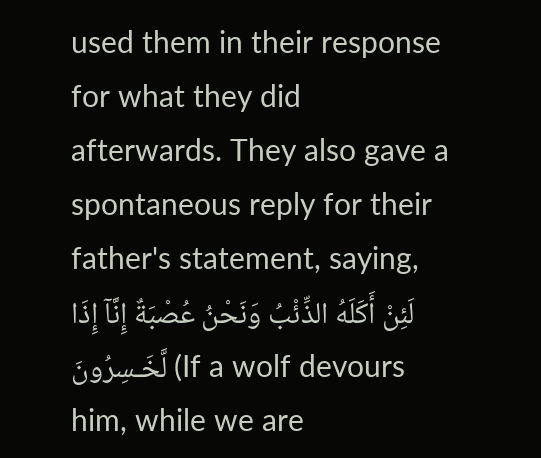used them in their response for what they did afterwards. They also gave a spontaneous reply for their father's statement, saying, لَئِنْ أَكَلَهُ الذِّئْبُ وَنَحْنُ عُصْبَةٌ إِنَّآ إِذَا لَّخَـسِرُونَ (If a wolf devours him, while we are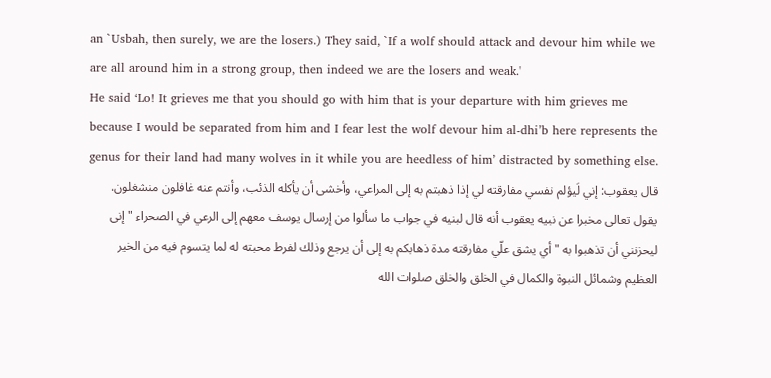an `Usbah, then surely, we are the losers.) They said, `If a wolf should attack and devour him while we are all around him in a strong group, then indeed we are the losers and weak.'
He said ‘Lo! It grieves me that you should go with him that is your departure with him grieves me because I would be separated from him and I fear lest the wolf devour him al-dhi’b here represents the genus for their land had many wolves in it while you are heedless of him’ distracted by something else.
قال يعقوب: إني لَيؤلم نفسي مفارقته لي إذا ذهبتم به إلى المراعي، وأخشى أن يأكله الذئب، وأنتم عنه غافلون منشغلون.
يقول تعالى مخبرا عن نبيه يعقوب أنه قال لبنيه في جواب ما سألوا من إرسال يوسف معهم إلى الرعي في الصحراء " إنى ليحزنني أن تذهبوا به " أي يشق علّي مفارقته مدة ذهابكم به إلى أن يرجع وذلك لفرط محبته له لما يتسوم فيه من الخير العظيم وشمائل النبوة والكمال في الخلق والخلق صلوات الله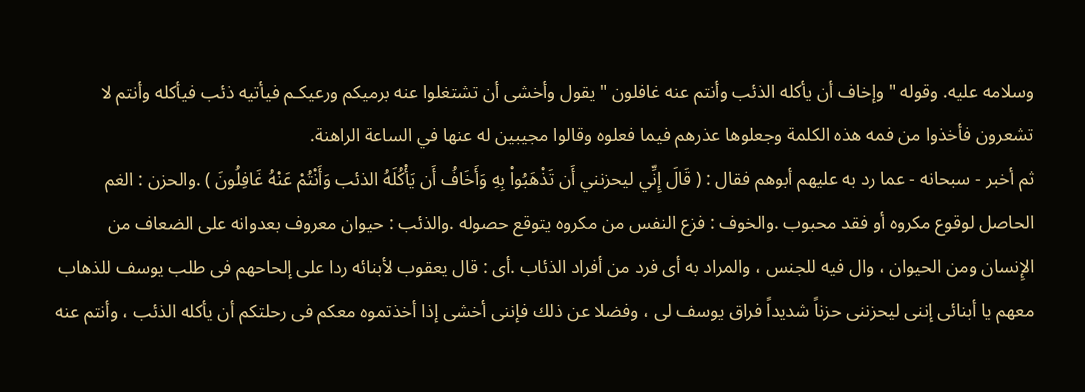وسلامه عليه. وقوله " وإخاف أن يأكله الذئب وأنتم عنه غافلون " يقول وأخشى أن تشتغلوا عنه برميكم ورعيكـم فيأتيه ذئب فيأكله وأنتم لا تشعرون فأخذوا من فمه هذه الكلمة وجعلوها عذرهم فيما فعلوه وقالوا مجيبين له عنها في الساعة الراهنة.
ثم أخبر - سبحانه - عما رد به عليهم أبوهم فقال : ( قَالَ إِنِّي ليحزنني أَن تَذْهَبُواْ بِهِ وَأَخَافُ أَن يَأْكُلَهُ الذئب وَأَنْتُمْ عَنْهُ غَافِلُونَ ) .والحزن : الغم الحاصل لوقوع مكروه أو فقد محبوب .والخوف : فزع النفس من مكروه يتوقع حصوله .والذئب : حيوان معروف بعدوانه على الضعاف من الإِنسان ومن الحيوان ، وال فيه للجنس ، والمراد به أى فرد من أفراد الذئاب .أى : قال يعقوب لأبنائه ردا على إلحاحهم فى طلب يوسف للذهاب معهم يا أبنائى إننى ليحزننى حزناً شديداً فراق يوسف لى ، وفضلا عن ذلك فإننى أخشى إذا أخذتموه معكم فى رحلتكم أن يأكله الذئب ، وأنتم عنه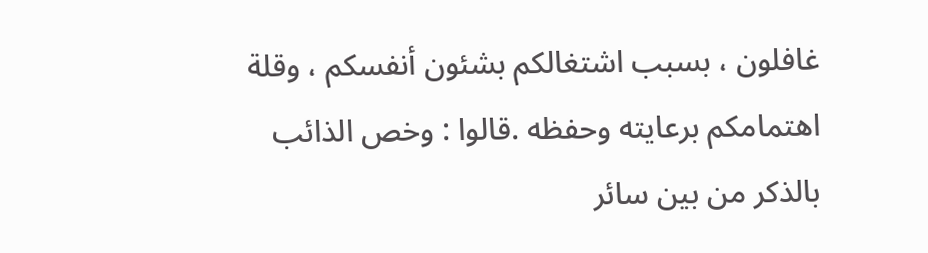غافلون ، بسبب اشتغالكم بشئون أنفسكم ، وقلة اهتمامكم برعايته وحفظه .قالوا : وخص الذائب بالذكر من بين سائر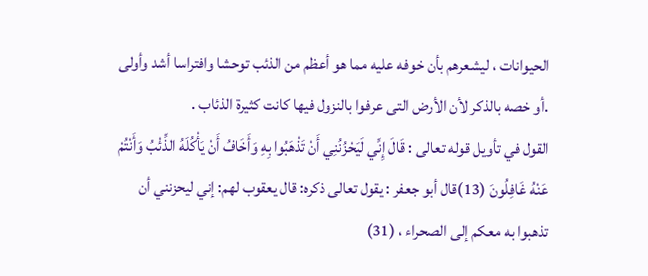الحيوانات ، ليشعرهم بأن خوفه عليه مما هو أعظم من الذئب توحشا وافتراسا أشد وأولى .أو خصه بالذكر لأن الأرض التى عرفوا بالنزول فيها كانت كثيرة الذئاب .
القول في تأويل قوله تعالى : قَالَ إِنِّي لَيَحْزُنُنِي أَنْ تَذْهَبُوا بِهِ وَأَخَافُ أَنْ يَأْكُلَهُ الذِّئْبُ وَأَنْتُمْ عَنْهُ غَافِلُونَ (13)قال أبو جعفر : يقول تعالى ذكره: قال يعقوب لهم: إني ليحزنني أن تذهبوا به معكم إلى الصحراء ، (31)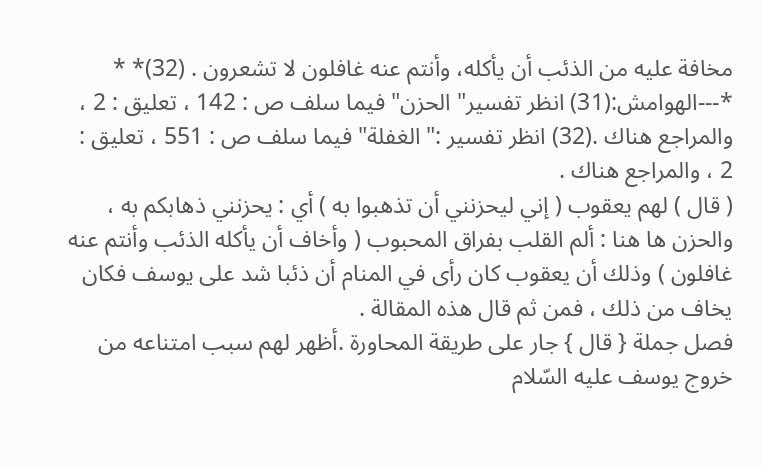مخافة عليه من الذئب أن يأكله، وأنتم عنه غافلون لا تشعرون . (32)* * *---الهوامش:(31) انظر تفسير" الحزن" فيما سلف ص : 142 ، تعليق : 2 ، والمراجع هناك .(32) انظر تفسير :" الغفلة" فيما سلف ص : 551 ، تعليق : 2 ، والمراجع هناك .
( قال ) لهم يعقوب ( إني ليحزنني أن تذهبوا به ) أي : يحزنني ذهابكم به ، والحزن ها هنا : ألم القلب بفراق المحبوب ( وأخاف أن يأكله الذئب وأنتم عنه غافلون ) وذلك أن يعقوب كان رأى في المنام أن ذئبا شد على يوسف فكان يخاف من ذلك ، فمن ثم قال هذه المقالة .
فصل جملة { قال } جار على طريقة المحاورة .أظهر لهم سبب امتناعه من خروج يوسف عليه السّلام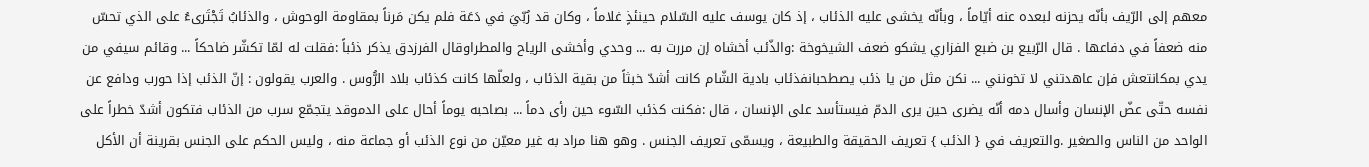معهم إلى الرّيف بأنّه يحزنه لبعده عنه أيّاماً ، وبأنّه يخشى عليه الذئاب ، إذ كان يوسف عليه السّلام حينئذٍ غلاماً ، وكان قد رُبّيَ في دَعَة فلم يكن مَرناً بمقاومة الوحوش ، والذئابُ تَجْتَرىءُ على الذي تحسّ منه ضعفاً في دفاعها . قال الرّبيع بن ضبع الفزاري يشكو ضعف الشيخوخة :والذّئب أخشاه إن مررت به ... وحدي وأخشى الرياح والمطراوقال الفرزدق يذكر ذئباً :فقلت له لمّا تكشّر ضاحكاً ... وقائم سيفي من يدي بمكانتعش فإن عاهدتني لا تخونني ... نكن مثل من يا ذئب يصطحبانفذئاب بادية الشّام كانت أشدّ خبثاً من بقية الذئاب ، ولعلّها كانت كذئاب بلاد الرُّوس . والعرب يقولون : إنّ الذئب إذا حورب ودافع عن نفسه حتّى عضّ الإنسان وأسال دمه أنّه يضرى حين يرى الدمّ فيستأسد على الإنسان ، قال :فكنت كذئب السّوء حين رأى دماً ... بصاحبه يوماً أحال على الدموقد يتجمّع سرب من الذئاب فتكون أشدّ خطراً على الواحد من الناس والصغير .والتعريف في { الذئب } تعريف الحقيقة والطبيعة ، ويسمّى تعريف الجنس . وهو هنا مراد به غير معيّن من نوع الذئب أو جماعة منه ، وليس الحكم على الجنس بقرينة أن الأكل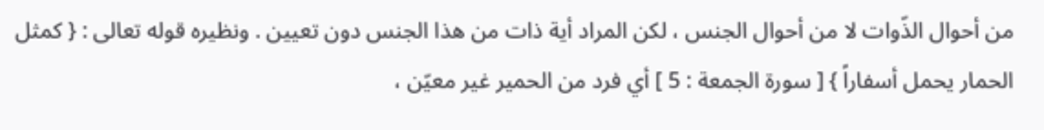من أحوال الذّوات لا من أحوال الجنس ، لكن المراد أية ذات من هذا الجنس دون تعيين . ونظيره قوله تعالى : { كمثل الحمار يحمل أسفاراً } [ سورة الجمعة : 5 ] أي فرد من الحمير غير معيّن ،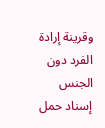وقرينة إرادة الفرد دون الجنس إسناد حمل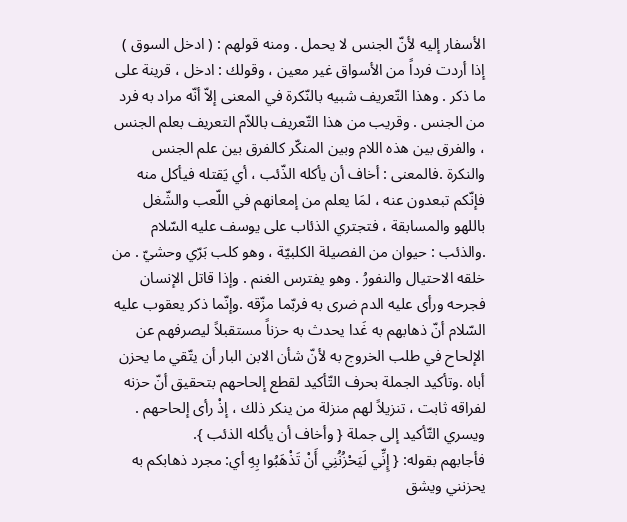الأسفار إليه لأنّ الجنس لا يحمل . ومنه قولهم : ( ادخل السوق ) إذا أردت فرداً من الأسواق غير معين ، وقولك : ادخل ، قرينة على ما ذكر . وهذا التّعريف شبيه بالنّكرة في المعنى إلاّ أنّه مراد به فرد من الجنس . وقريب من هذا التّعريف باللاّم التعريف بعلم الجنس ، والفرق بين هذه اللام وبين المنكّر كالفرق بين علم الجنس والنكرة .فالمعنى : أخاف أن يأكله الذّئب ، أي يَقتله فيأكل منه فإنّكم تبعدون عنه ، لمَا يعلم من إمعانهم في اللّعب والشّغل باللهو والمسابقة ، فتجتري الذئاب على يوسف عليه السّلام .والذئب : حيوان من الفصيلة الكلبيّة ، وهو كلب بَرّي وحشيّ . من خلقه الاحتيال والنفورُ . وهو يفترس الغنم . وإذا قاتل الإنسان فجرحه ورأى عليه الدم ضرى به فربّما مزّقه .وإنّما ذكر يعقوب عليه السّلام أنّ ذهابهم به غَدا يحدث به حزناً مستقبلاً ليصرفهم عن الإلحاح في طلب الخروج به لأنّ شأن الابن البار أن يتّقي ما يحزن أباه .وتأكيد الجملة بحرف التّأكيد لقطع إلحاحهم بتحقيق أنّ حزنه لفراقه ثابت ، تنزيلاً لهم منزلة من ينكر ذلك ، إذْ رأى إلحاحهم . ويسري التّأكيد إلى جملة { وأخاف أن يأكله الذئب }.
فأجابهم بقوله: { إِنِّي لَيَحْزُنُنِي أَنْ تَذْهَبُوا بِهِ أي: مجرد ذهابكم به يحزنني ويشق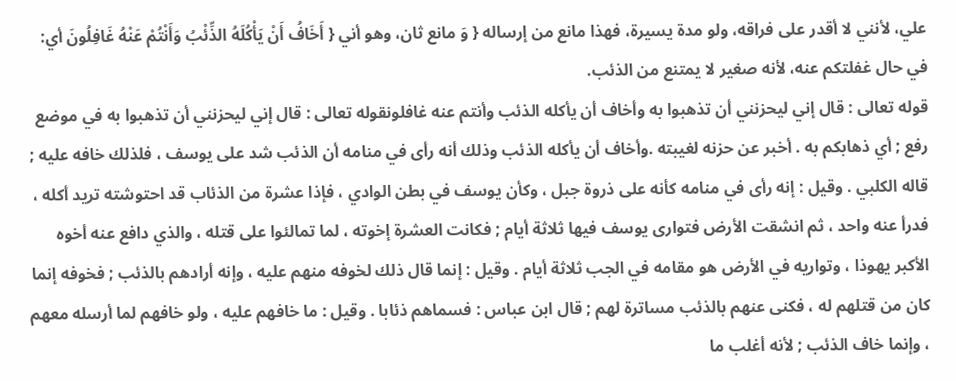علي، لأنني لا أقدر على فراقه، ولو مدة يسيرة، فهذا مانع من إرساله { وَ مانع ثان، وهو أني { أَخَافُ أَنْ يَأْكُلَهُ الذِّئْبُ وَأَنْتُمْ عَنْهُ غَافِلُونَ أي: في حال غفلتكم عنه، لأنه صغير لا يمتنع من الذئب.
قوله تعالى : قال إني ليحزنني أن تذهبوا به وأخاف أن يأكله الذئب وأنتم عنه غافلونقوله تعالى : قال إني ليحزنني أن تذهبوا به في موضع رفع ; أي ذهابكم به . أخبر عن حزنه لغيبته .وأخاف أن يأكله الذئب وذلك أنه رأى في منامه أن الذئب شد على يوسف ، فلذلك خافه عليه ; قاله الكلبي . وقيل : إنه رأى في منامه كأنه على ذروة جبل ، وكأن يوسف في بطن الوادي ، فإذا عشرة من الذئاب قد احتوشته تريد أكله ، فدرأ عنه واحد ، ثم انشقت الأرض فتوارى يوسف فيها ثلاثة أيام ; فكانت العشرة إخوته ، لما تمالئوا على قتله ، والذي دافع عنه أخوه الأكبر يهوذا ، وتواريه في الأرض هو مقامه في الجب ثلاثة أيام . وقيل : إنما قال ذلك لخوفه منهم عليه ، وإنه أرادهم بالذئب ; فخوفه إنما كان من قتلهم له ، فكنى عنهم بالذئب مساترة لهم ; قال ابن عباس : فسماهم ذئابا . وقيل : ما خافهم عليه ، ولو خافهم لما أرسله معهم ، وإنما خاف الذئب ; لأنه أغلب ما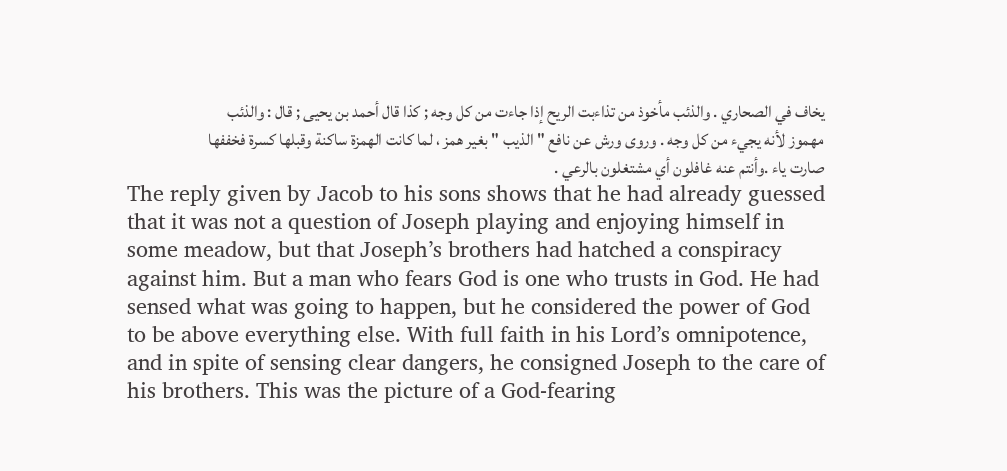يخاف في الصحاري . والذئب مأخوذ من تذاءبت الريح إذا جاءت من كل وجه ; كذا قال أحمد بن يحيى ; قال : والذئب مهموز لأنه يجيء من كل وجه . وروى ورش عن نافع " الذيب " بغير همز ، لما كانت الهمزة ساكنة وقبلها كسرة فخففها صارت ياء .وأنتم عنه غافلون أي مشتغلون بالرعي .
The reply given by Jacob to his sons shows that he had already guessed that it was not a question of Joseph playing and enjoying himself in some meadow, but that Joseph’s brothers had hatched a conspiracy against him. But a man who fears God is one who trusts in God. He had sensed what was going to happen, but he considered the power of God to be above everything else. With full faith in his Lord’s omnipotence, and in spite of sensing clear dangers, he consigned Joseph to the care of his brothers. This was the picture of a God-fearing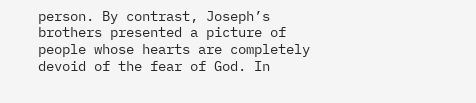person. By contrast, Joseph’s brothers presented a picture of people whose hearts are completely devoid of the fear of God. In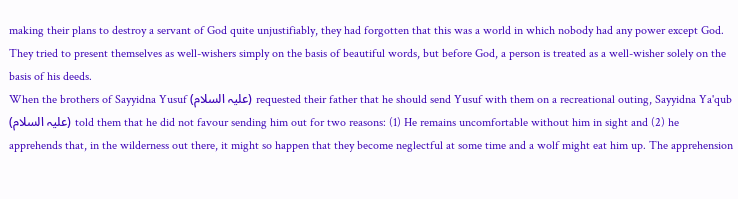making their plans to destroy a servant of God quite unjustifiably, they had forgotten that this was a world in which nobody had any power except God. They tried to present themselves as well-wishers simply on the basis of beautiful words, but before God, a person is treated as a well-wisher solely on the basis of his deeds.
When the brothers of Sayyidna Yusuf (علیہ السلام) requested their father that he should send Yusuf with them on a recreational outing, Sayyidna Ya'qub (علیہ السلام) told them that he did not favour sending him out for two reasons: (1) He remains uncomfortable without him in sight and (2) he apprehends that, in the wilderness out there, it might so happen that they become neglectful at some time and a wolf might eat him up. The apprehension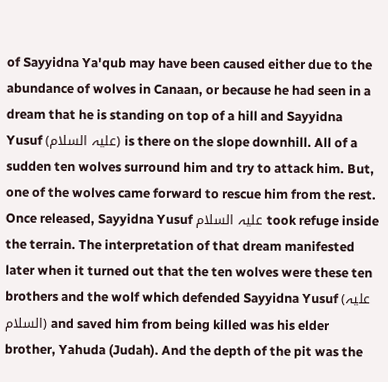of Sayyidna Ya'qub may have been caused either due to the abundance of wolves in Canaan, or because he had seen in a dream that he is standing on top of a hill and Sayyidna Yusuf (علیہ السلام) is there on the slope downhill. All of a sudden ten wolves surround him and try to attack him. But, one of the wolves came forward to rescue him from the rest. Once released, Sayyidna Yusuf علیہ السلام took refuge inside the terrain. The interpretation of that dream manifested later when it turned out that the ten wolves were these ten brothers and the wolf which defended Sayyidna Yusuf (علیہ السلام) and saved him from being killed was his elder brother, Yahuda (Judah). And the depth of the pit was the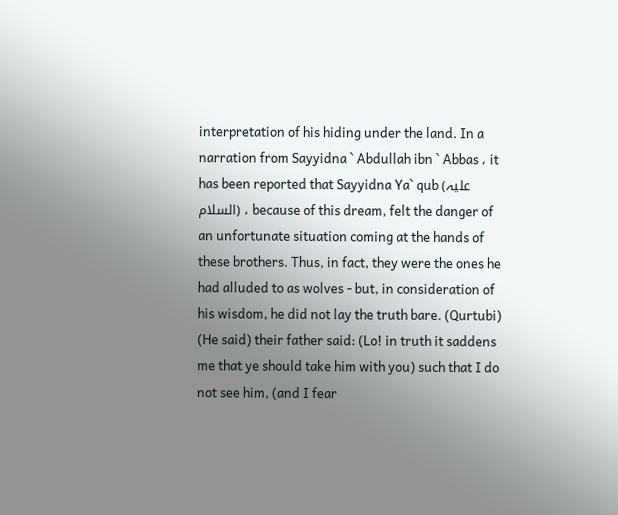interpretation of his hiding under the land. In a narration from Sayyidna ` Abdullah ibn ` Abbas ، it has been reported that Sayyidna Ya` qub (علیہ السلام) ، because of this dream, felt the danger of an unfortunate situation coming at the hands of these brothers. Thus, in fact, they were the ones he had alluded to as wolves - but, in consideration of his wisdom, he did not lay the truth bare. (Qurtubi)
(He said) their father said: (Lo! in truth it saddens me that ye should take him with you) such that I do not see him, (and I fear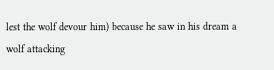lest the wolf devour him) because he saw in his dream a wolf attacking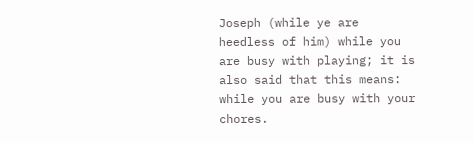Joseph (while ye are heedless of him) while you are busy with playing; it is also said that this means: while you are busy with your chores.